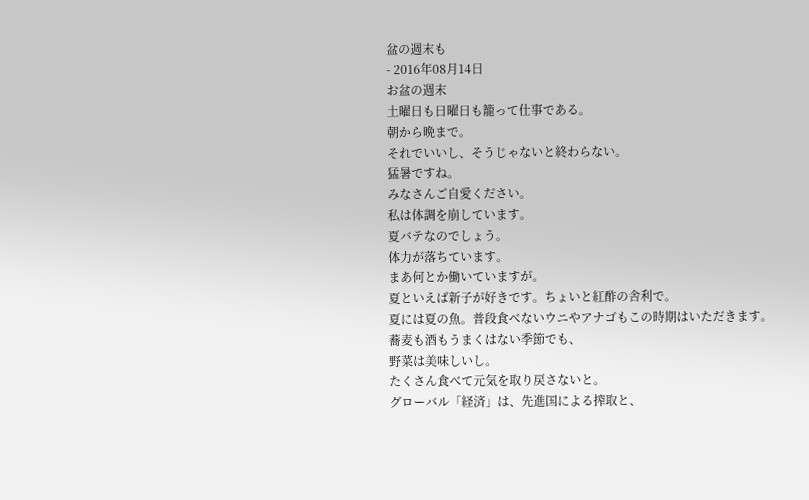盆の週末も
- 2016年08月14日
お盆の週末
土曜日も日曜日も籠って仕事である。
朝から晩まで。
それでいいし、そうじゃないと終わらない。
猛暑ですね。
みなさんご自愛ください。
私は体調を崩しています。
夏バテなのでしょう。
体力が落ちています。
まあ何とか働いていますが。
夏といえば新子が好きです。ちょいと紅酢の舎利で。
夏には夏の魚。普段食べないウニやアナゴもこの時期はいただきます。
蕎麦も酒もうまくはない季節でも、
野菜は美味しいし。
たくさん食べて元気を取り戻さないと。
グローバル「経済」は、先進国による搾取と、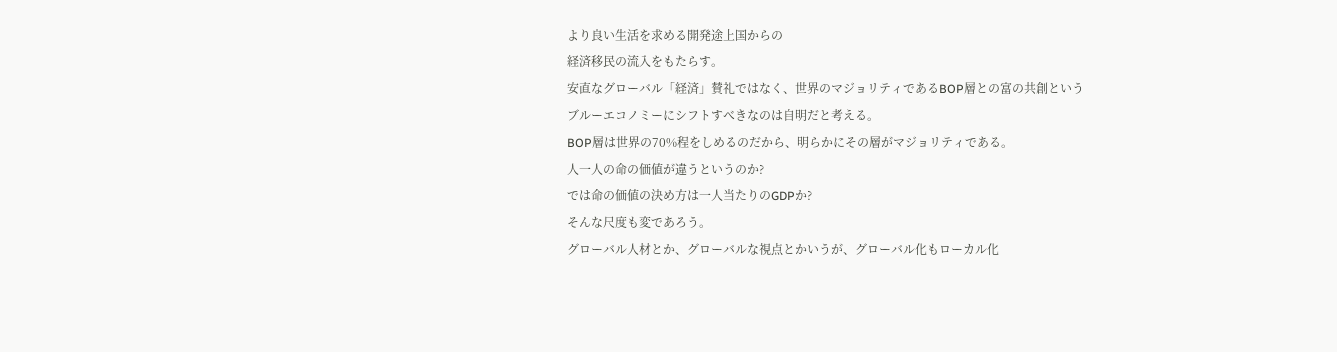より良い生活を求める開発途上国からの
経済移民の流入をもたらす。
安直なグローバル「経済」賛礼ではなく、世界のマジョリティであるBOP層との富の共創という
ブルーエコノミーにシフトすべきなのは自明だと考える。
BOP層は世界の70%程をしめるのだから、明らかにその層がマジョリティである。
人一人の命の価値が違うというのか?
では命の価値の決め方は一人当たりのGDPか?
そんな尺度も変であろう。
グローバル人材とか、グローバルな視点とかいうが、グローバル化もローカル化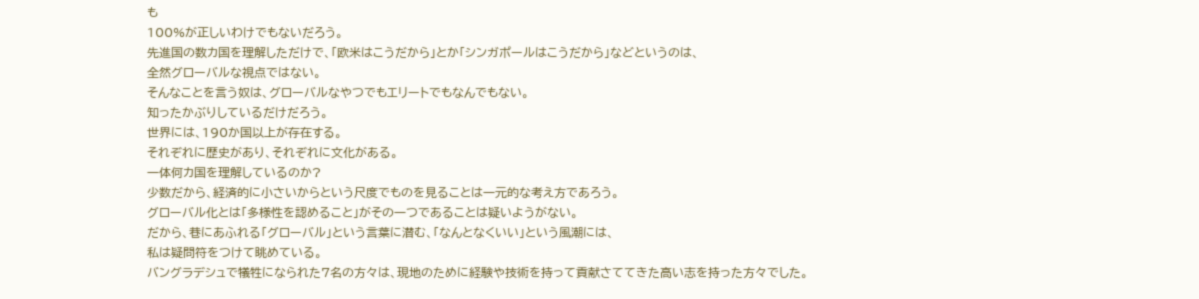も
100%が正しいわけでもないだろう。
先進国の数カ国を理解しただけで、「欧米はこうだから」とか「シンガポールはこうだから」などというのは、
全然グローバルな視点ではない。
そんなことを言う奴は、グローバルなやつでもエリートでもなんでもない。
知ったかぶりしているだけだろう。
世界には、190か国以上が存在する。
それぞれに歴史があり、それぞれに文化がある。
一体何カ国を理解しているのか?
少数だから、経済的に小さいからという尺度でものを見ることは一元的な考え方であろう。
グローバル化とは「多様性を認めること」がその一つであることは疑いようがない。
だから、巷にあふれる「グローバル」という言葉に潜む、「なんとなくいい」という風潮には、
私は疑問符をつけて眺めている。
バングラデシュで犠牲になられた7名の方々は、現地のために経験や技術を持って貢献さててきた高い志を持った方々でした。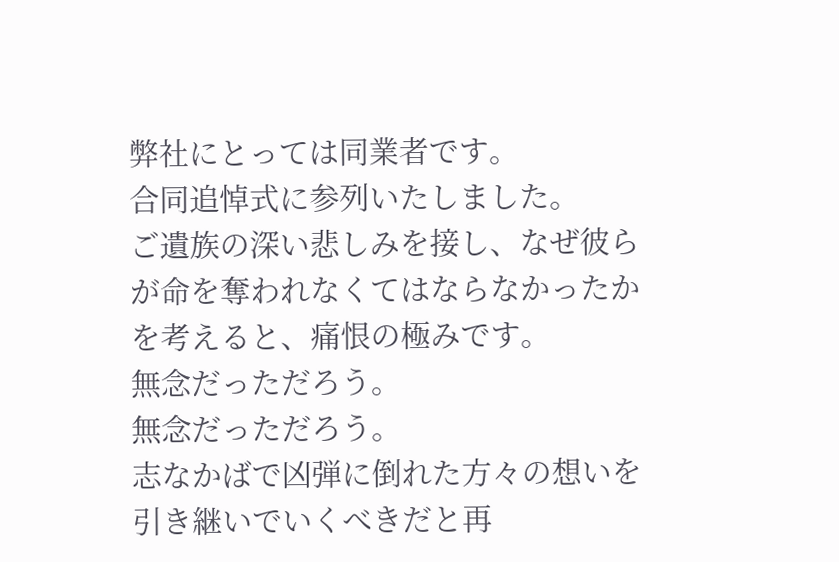弊社にとっては同業者です。
合同追悼式に参列いたしました。
ご遺族の深い悲しみを接し、なぜ彼らが命を奪われなくてはならなかったかを考えると、痛恨の極みです。
無念だっただろう。
無念だっただろう。
志なかばで凶弾に倒れた方々の想いを引き継いでいくべきだと再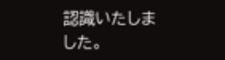認識いたしました。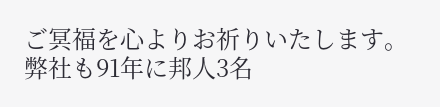ご冥福を心よりお祈りいたします。
弊社も91年に邦人3名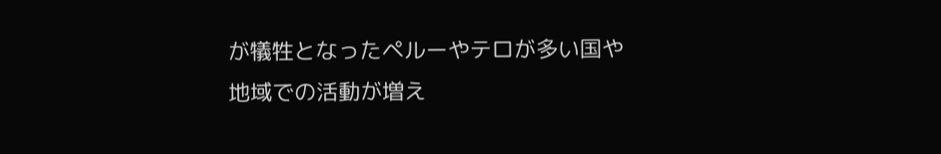が犠牲となったペルーやテロが多い国や地域での活動が増え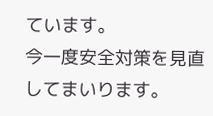ています。
今一度安全対策を見直してまいります。